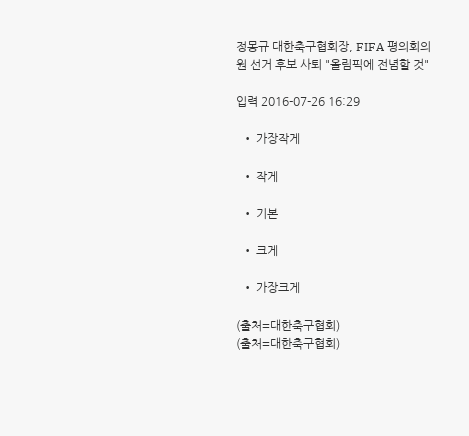정몽규 대한축구협회장, FIFA 평의회의원 선거 후보 사퇴 "올림픽에 전념할 것"

입력 2016-07-26 16:29

  • 가장작게

  • 작게

  • 기본

  • 크게

  • 가장크게

(출처=대한축구협회)
(출처=대한축구협회)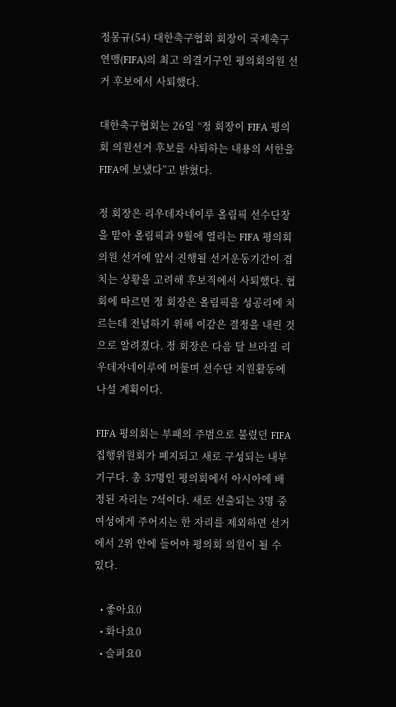정몽규(54) 대한축구협회 회장이 국제축구연맹(FIFA)의 최고 의결기구인 평의회의원 선거 후보에서 사퇴했다.

대한축구협회는 26일 “정 회장이 FIFA 평의회 의원선거 후보를 사퇴하는 내용의 서한을 FIFA에 보냈다”고 밝혔다.

정 회장은 리우데자네이루 올림픽 선수단장을 맡아 올림픽과 9월에 열리는 FIFA 평의회 의원 선거에 앞서 진행될 선거운동기간이 겹치는 상황을 고려해 후보직에서 사퇴했다. 협회에 따르면 정 회장은 올림픽을 성공리에 치르는데 전념하기 위해 이같은 결정을 내린 것으로 알려졌다. 정 회장은 다음 달 브라질 리우데자네이루에 머물며 선수단 지원활동에 나설 계획이다.

FIFA 평의회는 부패의 주범으로 불렸던 FIFA 집행위원회가 폐지되고 새로 구성되는 내부 기구다. 총 37명인 평의회에서 아시아에 배정된 자리는 7석이다. 새로 선출되는 3명 중 여성에게 주어지는 한 자리를 제외하면 선거에서 2위 안에 들어야 평의회 의원이 될 수 있다.

  • 좋아요0
  • 화나요0
  • 슬퍼요0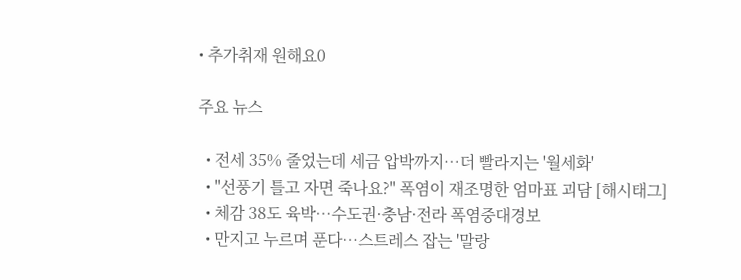• 추가취재 원해요0

주요 뉴스

  • 전세 35% 줄었는데 세금 압박까지⋯더 빨라지는 '월세화'
  • "선풍기 틀고 자면 죽나요?" 폭염이 재조명한 엄마표 괴담 [해시태그]
  • 체감 38도 육박…수도권·충남·전라 폭염중대경보
  • 만지고 누르며 푼다…스트레스 잡는 '말랑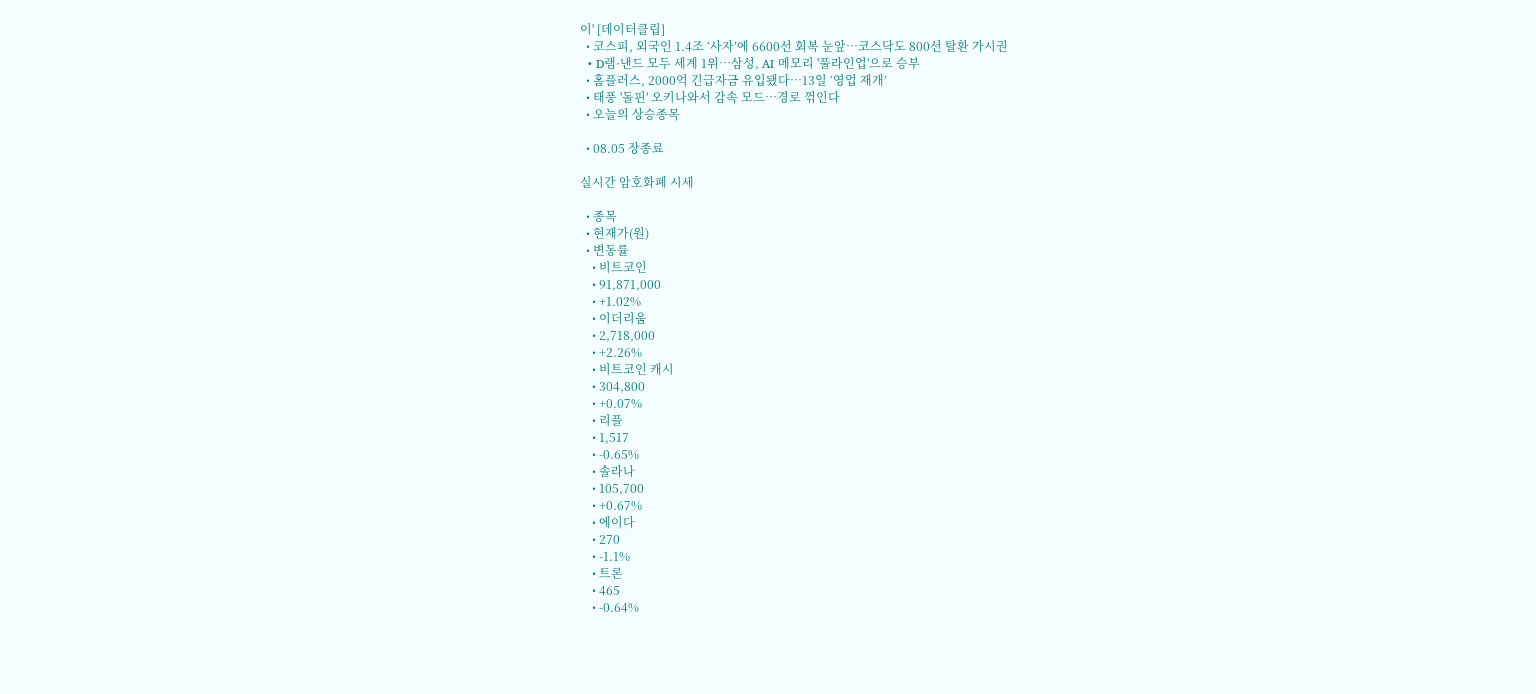이' [데이터클립]
  • 코스피, 외국인 1.4조 ‘사자’에 6600선 회복 눈앞…코스닥도 800선 탈환 가시권
  • D램·낸드 모두 세계 1위…삼성, AI 메모리 '풀라인업'으로 승부
  • 홈플러스, 2000억 긴급자금 유입됐다…13일 ‘영업 재개’
  • 태풍 '돌핀' 오키나와서 감속 모드…경로 꺾인다
  • 오늘의 상승종목

  • 08.05 장종료

실시간 암호화폐 시세

  • 종목
  • 현재가(원)
  • 변동률
    • 비트코인
    • 91,871,000
    • +1.02%
    • 이더리움
    • 2,718,000
    • +2.26%
    • 비트코인 캐시
    • 304,800
    • +0.07%
    • 리플
    • 1,517
    • -0.65%
    • 솔라나
    • 105,700
    • +0.67%
    • 에이다
    • 270
    • -1.1%
    • 트론
    • 465
    • -0.64%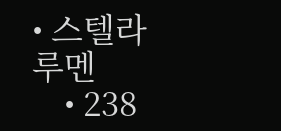• 스텔라루멘
    • 238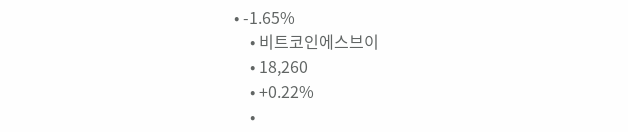• -1.65%
    • 비트코인에스브이
    • 18,260
    • +0.22%
    •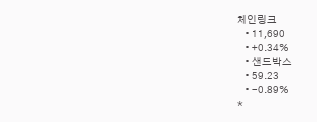체인링크
    • 11,690
    • +0.34%
    • 샌드박스
    • 59.23
    • -0.89%
*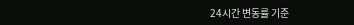24시간 변동률 기준